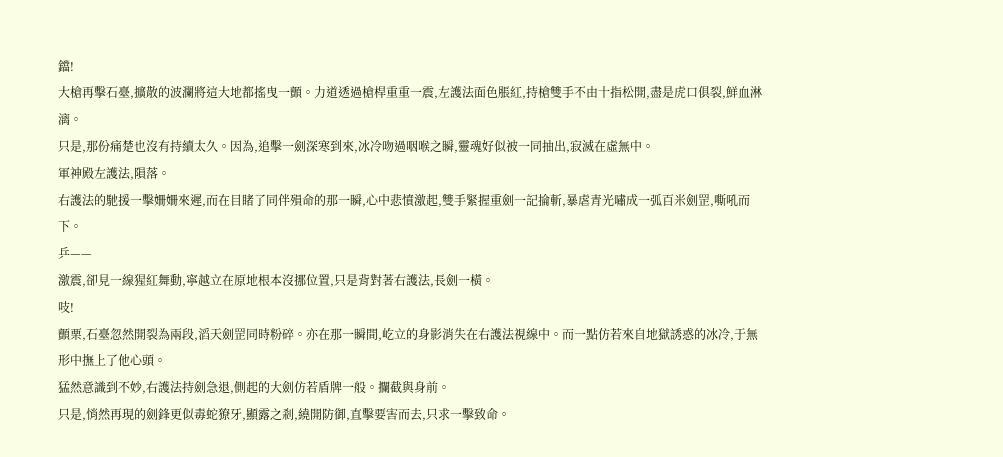鐺!
大槍再擊石臺,擴散的波瀾將這大地都搖曳一顫。力道透過槍桿重重一震,左護法面色脹紅,持槍雙手不由十指松開,盡是虎口俱裂,鮮血淋漓。
只是,那份痛楚也沒有持續太久。因為,追擊一劍深寒到來,冰冷吻過咽喉之瞬,靈魂好似被一同抽出,寂滅在虛無中。
軍神殿左護法,隕落。
右護法的馳援一擊姍姍來遲,而在目睹了同伴殞命的那一瞬,心中悲憤激起,雙手緊握重劍一記掄斬,暴虐青光嘯成一弧百米劍罡,嘶吼而下。
乒——
激震,卻見一線猩紅舞動,寧越立在原地根本沒挪位置,只是背對著右護法,長劍一橫。
吱!
顫栗,石臺忽然開裂為兩段,滔天劍罡同時粉碎。亦在那一瞬間,屹立的身影消失在右護法視線中。而一點仿若來自地獄誘惑的冰冷,于無形中撫上了他心頭。
猛然意識到不妙,右護法持劍急退,側起的大劍仿若盾牌一般。攔截與身前。
只是,悄然再現的劍鋒更似毒蛇獠牙,顯露之剎,繞開防御,直擊要害而去,只求一擊致命。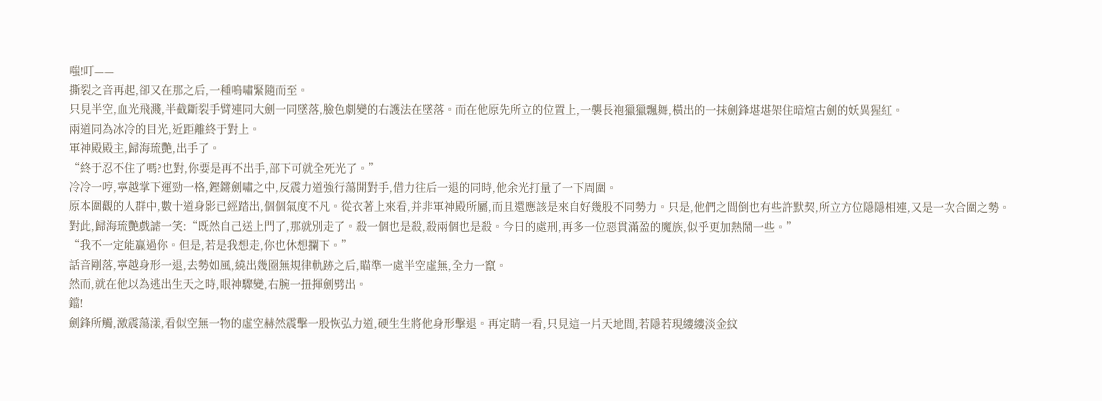嗤!叮——
撕裂之音再起,卻又在那之后,一種鳴嘯緊隨而至。
只見半空,血光飛濺,半截斷裂手臂連同大劍一同墜落,臉色劇變的右護法在墜落。而在他原先所立的位置上,一襲長袍獵獵飄舞,橫出的一抹劍鋒堪堪架住暗煊古劍的妖異猩紅。
兩道同為冰冷的目光,近距離終于對上。
軍神殿殿主,歸海琉艷,出手了。
“終于忍不住了嗎?也對,你要是再不出手,部下可就全死光了。”
冷冷一哼,寧越掌下運勁一格,鏗鏘劍嘯之中,反震力道強行蕩開對手,借力往后一退的同時,他余光打量了一下周圍。
原本圍觀的人群中,數十道身影已經踏出,個個氣度不凡。從衣著上來看,并非軍神殿所屬,而且還應該是來自好幾股不同勢力。只是,他們之間倒也有些許默契,所立方位隱隱相連,又是一次合圍之勢。
對此,歸海琉艷戲謔一笑:“既然自己送上門了,那就別走了。殺一個也是殺,殺兩個也是殺。今日的處刑,再多一位惡貫滿盈的魔族,似乎更加熱鬧一些。”
“我不一定能贏過你。但是,若是我想走,你也休想攔下。”
話音剛落,寧越身形一退,去勢如風,繞出幾圈無規律軌跡之后,瞄準一處半空虛無,全力一竄。
然而,就在他以為逃出生天之時,眼神驟變,右腕一扭揮劍劈出。
鐺!
劍鋒所觸,激震蕩漾,看似空無一物的虛空赫然震擊一股恢弘力道,硬生生將他身形擊退。再定睛一看,只見這一片天地間,若隱若現縷縷淡金紋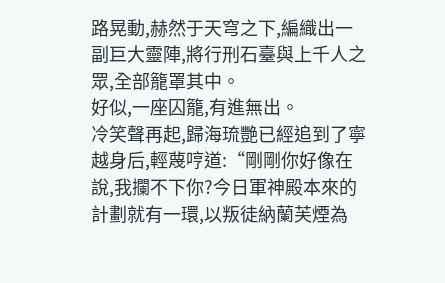路晃動,赫然于天穹之下,編織出一副巨大靈陣,將行刑石臺與上千人之眾,全部籠罩其中。
好似,一座囚籠,有進無出。
冷笑聲再起,歸海琉艷已經追到了寧越身后,輕蔑哼道:“剛剛你好像在說,我攔不下你?今日軍神殿本來的計劃就有一環,以叛徒納蘭芙煙為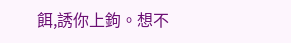餌,誘你上鉤。想不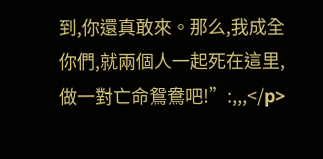到,你還真敢來。那么,我成全你們,就兩個人一起死在這里,做一對亡命鴛鴦吧!”:,,,</p>